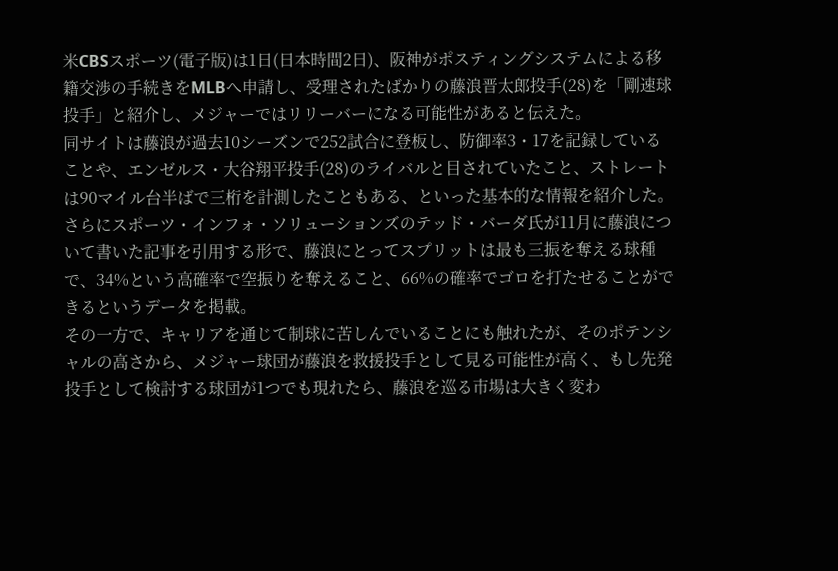米CBSスポーツ(電子版)は1日(日本時間2日)、阪神がポスティングシステムによる移籍交渉の手続きをMLBへ申請し、受理されたばかりの藤浪晋太郎投手(28)を「剛速球投手」と紹介し、メジャーではリリーバーになる可能性があると伝えた。
同サイトは藤浪が過去10シーズンで252試合に登板し、防御率3・17を記録していることや、エンゼルス・大谷翔平投手(28)のライバルと目されていたこと、ストレートは90マイル台半ばで三桁を計測したこともある、といった基本的な情報を紹介した。
さらにスポーツ・インフォ・ソリューションズのテッド・バーダ氏が11月に藤浪について書いた記事を引用する形で、藤浪にとってスプリットは最も三振を奪える球種で、34%という高確率で空振りを奪えること、66%の確率でゴロを打たせることができるというデータを掲載。
その一方で、キャリアを通じて制球に苦しんでいることにも触れたが、そのポテンシャルの高さから、メジャー球団が藤浪を救援投手として見る可能性が高く、もし先発投手として検討する球団が1つでも現れたら、藤浪を巡る市場は大きく変わ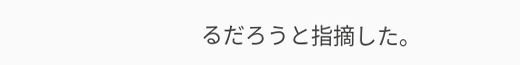るだろうと指摘した。